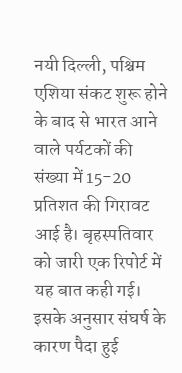नयी दिल्ली, पश्चिम एशिया संकट शुरू होने के बाद से भारत आने वाले पर्यटकों की संख्या में 15-20 प्रतिशत की गिरावट आई है। बृहस्पतिवार को जारी एक रिपोर्ट में यह बात कही गई। इसके अनुसार संघर्ष के कारण पैदा हुई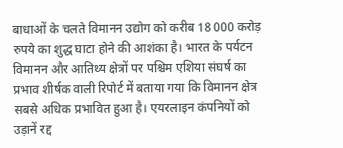बाधाओं के चलते विमानन उद्योग को करीब 18 000 करोड़ रुपये का शुद्ध घाटा होने की आशंका है। भारत के पर्यटन विमानन और आतिथ्य क्षेत्रों पर पश्चिम एशिया संघर्ष का प्रभाव शीर्षक वाली रिपोर्ट में बताया गया कि विमानन क्षेत्र सबसे अधिक प्रभावित हुआ है। एयरलाइन कंपनियों को उड़ानें रद्द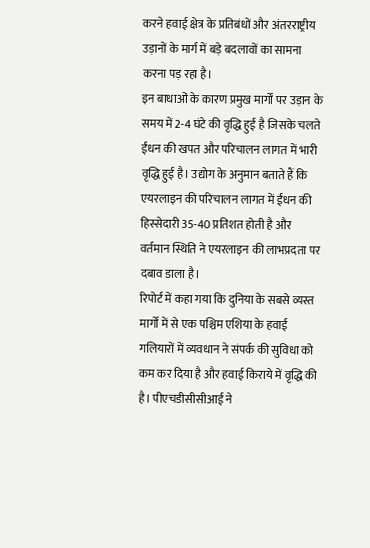करने हवाई क्षेत्र के प्रतिबंधों और अंतरराष्ट्रीय उड़ानों के मार्ग में बड़े बदलावों का सामना करना पड़ रहा है।
इन बाधाओं के कारण प्रमुख मार्गों पर उड़ान के समय में 2-4 घंटे की वृद्धि हुई है जिसके चलते ईंधन की खपत और परिचालन लागत में भारी वृद्धि हुई है। उद्योग के अनुमान बताते हैं कि एयरलाइन की परिचालन लागत में ईंधन की हिस्सेदारी 35-40 प्रतिशत होती है और वर्तमान स्थिति ने एयरलाइन की लाभप्रदता पर दबाव डाला है।
रिपोर्ट में कहा गया कि दुनिया के सबसे व्यस्त मार्गों में से एक पश्चिम एशिया के हवाई गलियारों में व्यवधान ने संपर्क की सुविधा को कम कर दिया है और हवाई किराये में वृद्धि की है। पीएचडीसीसीआई ने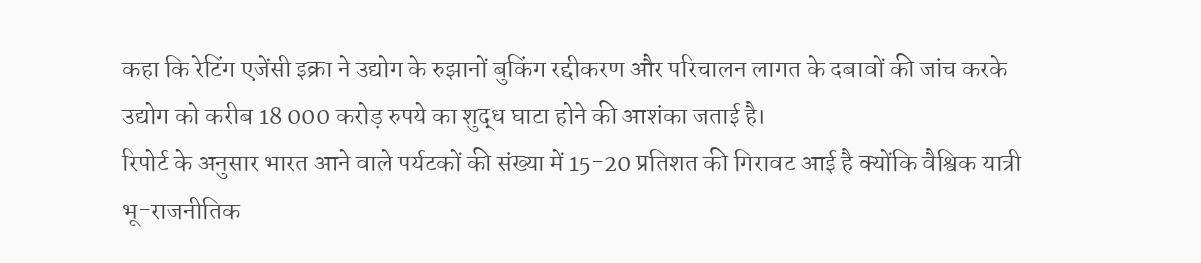कहा कि रेटिंग एजेंसी इक्रा ने उद्योग के रुझानों बुकिंग रद्दीकरण और परिचालन लागत के दबावों की जांच करके उद्योग को करीब 18 000 करोड़ रुपये का शुद्ध घाटा होने की आशंका जताई है।
रिपोर्ट के अनुसार भारत आने वाले पर्यटकों की संख्या में 15-20 प्रतिशत की गिरावट आई है क्योंकि वैश्विक यात्री भू-राजनीतिक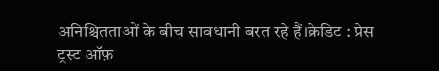अनिश्चितताओं के बीच सावधानी बरत रहे हैं।क्रेडिट : प्रेस ट्रस्ट ऑफ़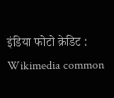इंडिया फोटो क्रेडिट : Wikimedia common